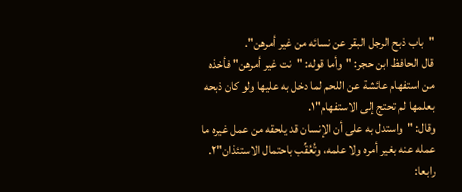"باب ذبح الرجل البقر عن نسائه من غير أمرهن".
قال الحافظ ابن حجر: "وأما قوله: "نت غير أمرهن" فأخذه من استفهام عائشة عن اللحم لما دخل به عليها ولو كان ذبحه بعلمها لم تحتج إلى الاستفهام"١.
وقال: "واستدل به على أن الإنسان قد يلحقه من عمل غيره ما عمله عنه بغير أمره ولا علمه، وتُعُقِّب باحتمال الاستئذان"٢.
رابعا: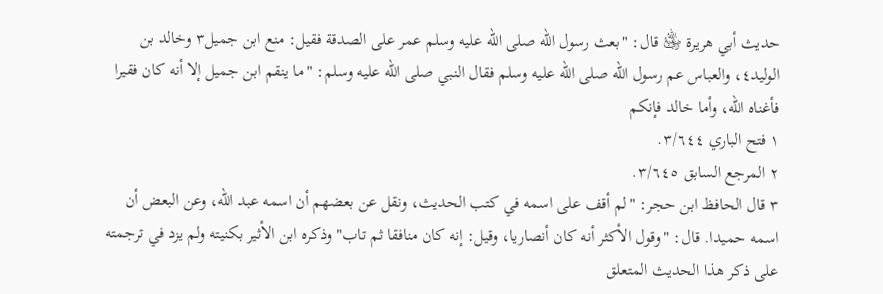حديث أبي هريرة ﵁ قال: "بعث رسول الله صلى الله عليه وسلم عمر على الصدقة فقيل: منع ابن جميل٣ وخالد بن الوليد٤، والعباس عم رسول الله صلى الله عليه وسلم فقال النبي صلى الله عليه وسلم: "ما ينقم ابن جميل إلا أنه كان فقيرا فأغناه الله، وأما خالد فإنكم
١ فتح الباري ٣/٦٤٤.
٢ المرجع السابق ٣/٦٤٥.
٣ قال الحافظ ابن حجر: "لم أقف على اسمه في كتب الحديث، ونقل عن بعضهم أن اسمه عبد الله، وعن البعض أن اسمه حميدا. قال: "وقول الأكثر أنه كان أنصاريا، وقيل: إنه كان منافقا ثم تاب" وذكره ابن الأثير بكنيته ولم يزد في ترجمته على ذكر هذا الحديث المتعلق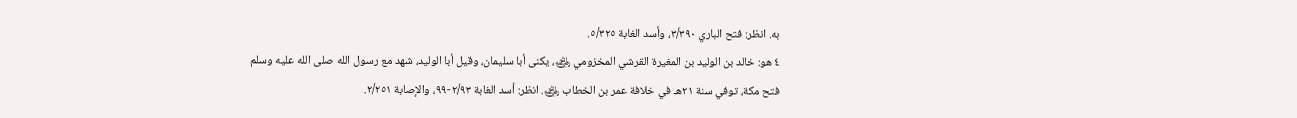به. انظر: فتح الباري ٣/٣٩٠، وأسد الغابة ٥/٣٢٥.
٤ هو: خالد بن الوليد بن المغيرة القرشي المخزومي ﵁، يكنى أبا سليمان، وقيل أبا الوليد، شهد مع رسول الله صلى الله عليه وسلم فتح مكة، توفي سنة ٢١هـ في خلافة عمر بن الخطاب ﵁. انظر: أسد الغابة ٢/٩٣-٩٩، والإصابة ٢/٢٥١.